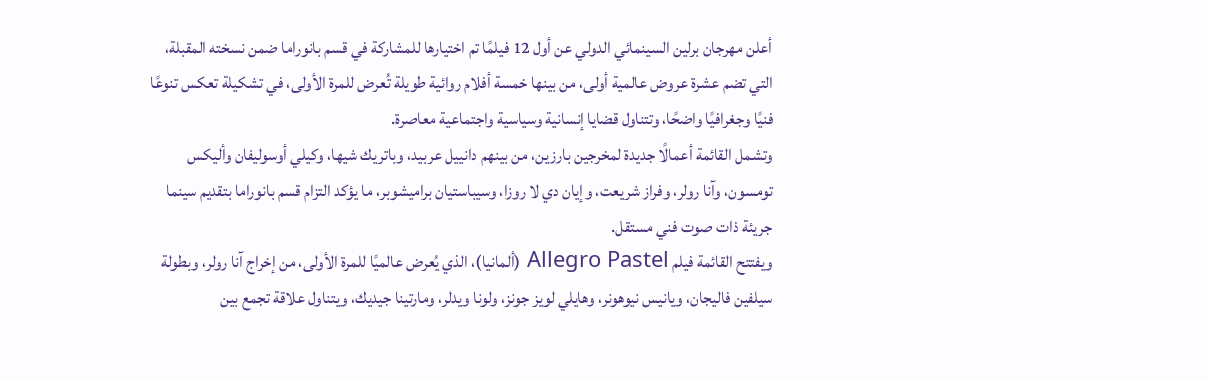أعلن مهرجان برلين السينمائي الدولي عن أول 12 فيلمًا تم اختيارها للمشاركة في قسم بانوراما ضمن نسخته المقبلة، التي تضم عشرة عروض عالمية أولى، من بينها خمسة أفلام روائية طويلة تُعرض للمرة الأولى، في تشكيلة تعكس تنوعًا فنيًا وجغرافيًا واضحًا، وتتناول قضايا إنسانية وسياسية واجتماعية معاصرة.
وتشمل القائمة أعمالًا جديدة لمخرجين بارزين، من بينهم دانييل عربيد، وباتريك شيها، وكيلي أوسوليفان وأليكس تومسون، وآنا رولر، وفراز شريعت، وإيان دي لا روزا، وسيباستيان براميشوبر، ما يؤكد التزام قسم بانوراما بتقديم سينما جريئة ذات صوت فني مستقل.
ويفتتح القائمة فيلم Allegro Pastel (ألمانيا)، الذي يُعرض عالميًا للمرة الأولى، من إخراج آنا رولر، وبطولة سيلفين فاليجان، ويانيس نيوهونر، وهايلي لويز جونز، ولونا ويدلر، ومارتينا جيديك، ويتناول علاقة تجمع بين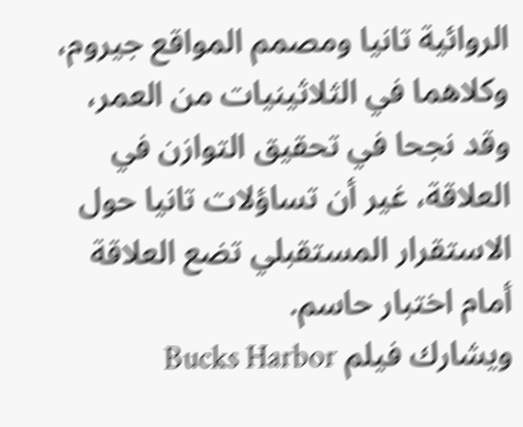الروائية تانيا ومصمم المواقع جيروم، وكلاهما في الثلاثينيات من العمر، وقد نجحا في تحقيق التوازن في العلاقة، غير أن تساؤلات تانيا حول الاستقرار المستقبلي تضع العلاقة أمام اختبار حاسم.
ويشارك فيلم Bucks Harbor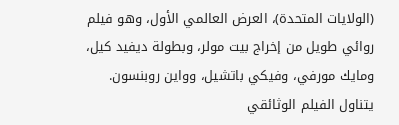(الولايات المتحدة)، العرض العالمي الأول، وهو فيلم روائي طويل من إخراج بيت مولر، وبطولة ديفيد كيل، ومايك مورفي، وفيكي باتشيل، وواين روبنسون.
يتناول الفيلم الوثائقي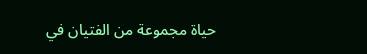حياة مجموعة من الفتيان في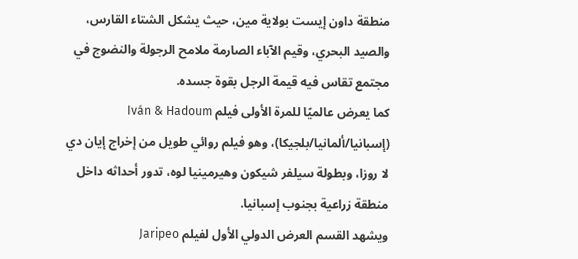منطقة داون إيست بولاية مين، حيث يشكل الشتاء القارس، والصيد البحري، وقيم الآباء الصارمة ملامح الرجولة والنضوج في مجتمع تقاس فيه قيمة الرجل بقوة جسده.
كما يعرض عالميًا للمرة الأولى فيلم Iván & Hadoum (إسبانيا/ألمانيا/بلجيكا)، وهو فيلم روائي طويل من إخراج إيان دي لا روزا، وبطولة سيلفر شيكون وهيرمينيا لوه، تدور أحداثه داخل منطقة زراعية بجنوب إسبانيا.
ويشهد القسم العرض الدولي الأول لفيلم Jaripeo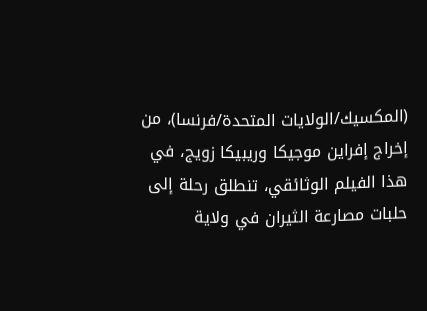(المكسيك/الولايات المتحدة/فرنسا)، من إخراج إفراين موجيكا وريبيكا زويج، في هذا الفيلم الوثائقي، تنطلق رحلة إلى حلبات مصارعة الثيران في ولاية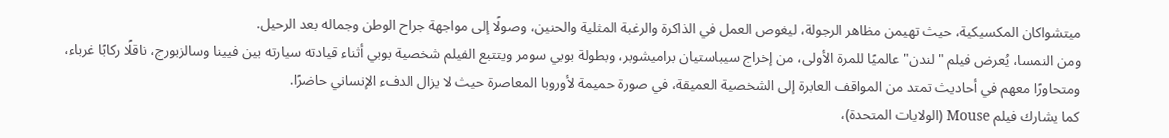ميتشواكان المكسيكية، حيث تهيمن مظاهر الرجولة، ليغوص العمل في الذاكرة والرغبة المثلية والحنين، وصولًا إلى مواجهة جراح الوطن وجماله بعد الرحيل.
ومن النمسا، يُعرض فيلم "لندن" عالميًا للمرة الأولى، من إخراج سيباستيان براميشوبر، وبطولة بوبي سومر ويتتبع الفيلم شخصية بوبي أثناء قيادته سيارته بين فيينا وسالزبورج، ناقلًا ركابًا غرباء، ومتحاورًا معهم في أحاديث تمتد من المواقف العابرة إلى الشخصية العميقة، في صورة حميمة لأوروبا المعاصرة حيث لا يزال الدفء الإنساني حاضرًا.
كما يشارك فيلم Mouse (الولايات المتحدة)،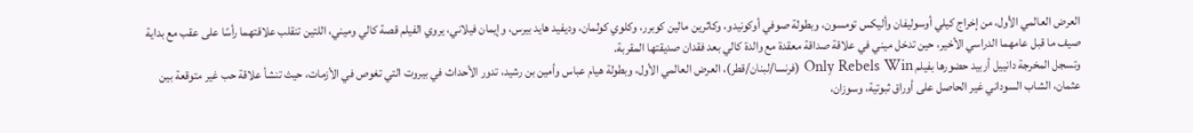العرض العالمي الأول، من إخراج كيلي أوسوليفان وأليكس تومسون، وبطولة صوفي أوكونيدو، وكاثرين مالين كوبرر، وكلوي كولمان، وديفيد هايد بيرس، وإيمان فيلاني، يروي الفيلم قصة كالي وميني، اللتين تنقلب علاقتهما رأسًا على عقب مع بداية صيف ما قبل عامهما الدراسي الأخير، حين تدخل ميني في علاقة صداقة معقدة مع والدة كالي بعد فقدان صديقتها المقربة.
وتسجل المخرجة دانييل أربيد حضورها بفيلم Only Rebels Win (فرنسا/لبنان/قطر)، العرض العالمي الأول، وبطولة هيام عباس وأمين بن رشيد، تدور الأحداث في بيروت التي تغوص في الأزمات، حيث تنشأ علاقة حب غير متوقعة بين عثمان، الشاب السوداني غير الحاصل على أوراق ثبوتية، وسوزان،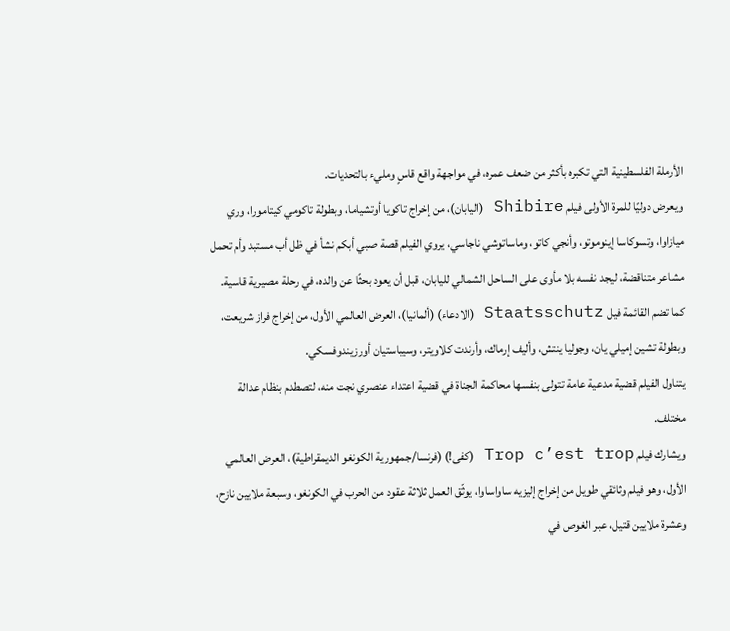الأرملة الفلسطينية التي تكبره بأكثر من ضعف عمره، في مواجهة واقع قاسٍ ومليء بالتحديات.
ويعرض دوليًا للمرة الأولى فيلم Shibire (اليابان)، من إخراج تاكويا أوتشياما، وبطولة تاكومي كيتامورا، وري ميازاوا، وتسوكاسا إينوموتو، وأنجي كاتو، وماساتوشي ناجاسي، يروي الفيلم قصة صبي أبكم نشأ في ظل أب مستبد وأم تحمل مشاعر متناقضة، ليجد نفسه بلا مأوى على الساحل الشمالي لليابان، قبل أن يعود بحثًا عن والده، في رحلة مصيرية قاسية.
كما تضم القائمة فيل Staatsschutz (الادعاء) (ألمانيا)، العرض العالمي الأول، من إخراج فراز شريعت، وبطولة تشين إميلي يان، وجوليا ينتش، وأليف إرماك، وأرندت كلاويتر، وسيباستيان أورزيندوفسكي.
يتناول الفيلم قضية مدعية عامة تتولى بنفسها محاكمة الجناة في قضية اعتداء عنصري نجت منه، لتصطدم بنظام عدالة مختلف.
ويشارك فيلم Trop c’est trop (كفى!) (فرنسا/جمهورية الكونغو الديمقراطية)، العرض العالمي الأول، وهو فيلم وثائقي طويل من إخراج إليزيه ساواساوا، يوثّق العمل ثلاثة عقود من الحرب في الكونغو، وسبعة ملايين نازح، وعشرة ملايين قتيل، عبر الغوص في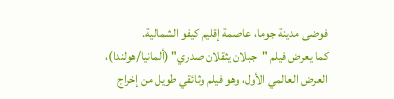فوضى مدينة جوما، عاصمة إقليم كيفو الشمالية.
كما يعرض فيلم "جبلان يثقلان صدري" (ألمانيا/هولندا)، العرض العالمي الأول، وهو فيلم وثائقي طويل من إخراج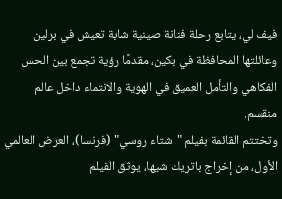فيف لي، يتابع رحلة فنانة صينية شابة تعيش في برلين وعائلتها المحافظة في بكين، مقدمًا رؤية تجمع بين الحس الفكاهي والتأمل العميق في الهوية والانتماء داخل عالم منقسم.
وتختتم القائمة بفيلم "شتاء روسي" (فرنسا)، العرض العالمي الأول، من إخراج باتريك شيها، يوثق الفيلم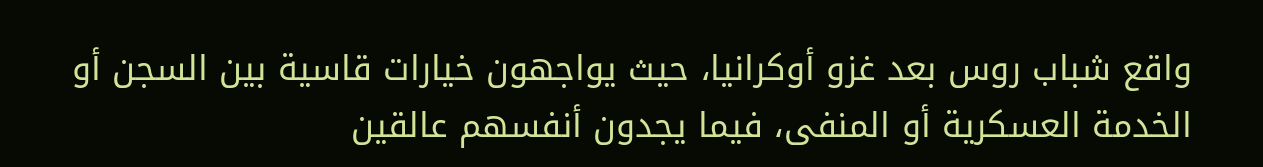واقع شباب روس بعد غزو أوكرانيا، حيث يواجهون خيارات قاسية بين السجن أو الخدمة العسكرية أو المنفى، فيما يجدون أنفسهم عالقين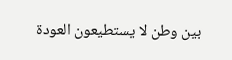بين وطن لا يستطيعون العودة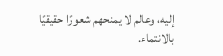إليه، وعالم لا يمنحهم شعورًا حقيقيًا بالانتماء.